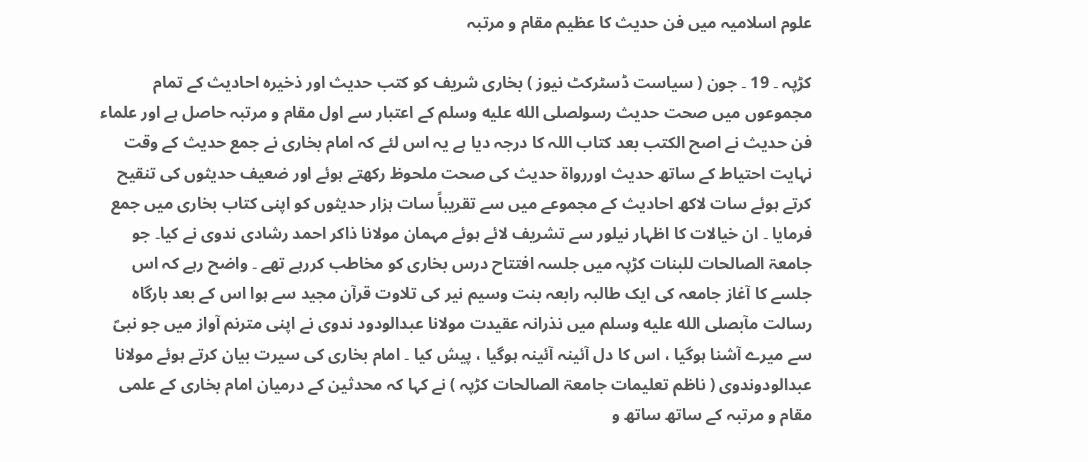علوم اسلامیہ میں فن حدیث کا عظیم مقام و مرتبہ

کڑپہ ۔ 19 ۔ جون ( سیاست ڈسٹرکٹ نیوز ) بخاری شریف کو کتب حدیث اور ذخیرہ احادیث کے تمام مجموعوں میں صحت حدیث رسولصلى الله عليه وسلم کے اعتبار سے اول مقام و مرتبہ حاصل ہے اور علماء فن حدیث نے اصح الکتب بعد کتاب اللہ کا درجہ دیا ہے یہ اس لئے کہ امام بخاری نے جمع حدیث کے وقت نہایت احتیاط کے ساتھ حدیث اوررواۃ حدیث کی صحت ملحوظ رکھتے ہوئے اور ضعیف حدیثوں کی تنقیح کرتے ہوئے سات لاکھ احادیث کے مجموعے میں سے تقریباً سات ہزار حدیثوں کو اپنی کتاب بخاری میں جمع فرمایا ۔ ان خیالات کا اظہار نیلور سے تشریف لائے ہوئے مہمان مولانا ذاکر احمد رشادی ندوی نے کیا۔ جو جامعۃ الصالحات للبنات کڑپہ میں جلسہ افتتاح درس بخاری کو مخاطب کررہے تھے ۔ واضح رہے کہ اس جلسے کا آغاز جامعہ کی ایک طالبہ رابعہ بنت وسیم نیر کی تلاوت قرآن مجید سے ہوا اس کے بعد بارگاہ رسالت مآبصلى الله عليه وسلم میں نذرانہ عقیدت مولانا عبدالودود ندوی نے اپنی مترنم آواز میں جو نبیؐ سے میرے آشنا ہوگیا ، اس کا دل آئینہ آئینہ ہوگیا ، پیش کیا ۔ امام بخاری کی سیرت بیان کرتے ہوئے مولانا عبدالودوندوی ( ناظم تعلیمات جامعۃ الصالحات کڑپہ ) نے کہا کہ محدثین کے درمیان امام بخاری کے علمی مقام و مرتبہ کے ساتھ ساتھ و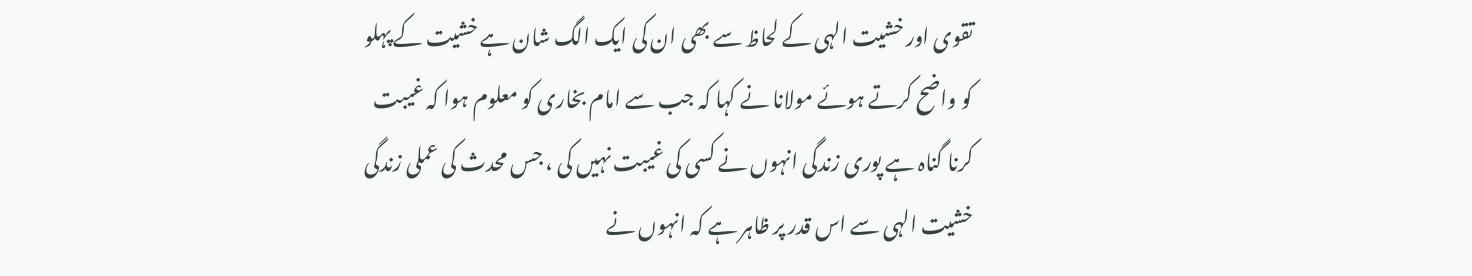تقوی اور خشیت الہی کے لحاظ سے بھی ان کی ایک الگ شان ہے خشیت کے پہلو کو واضح کرتے ہوئے مولانا نے کہا کہ جب سے امام بخاری کو معلوم ہوا کہ غیبت کرنا گناہ ہے پوری زندگی انہوں نے کسی کی غیبت نہیں کی ، جس محدث کی عملی زندگی خشیت الہی سے اس قدر پر ظاہر ہے کہ انہوں نے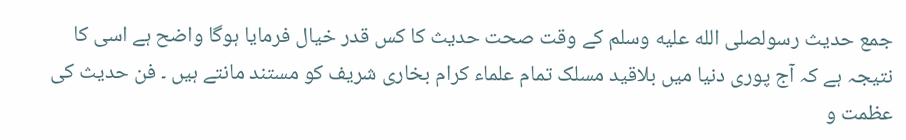جمع حدیث رسولصلى الله عليه وسلم کے وقت صحت حدیث کا کس قدر خیال فرمایا ہوگا واضح ہے اسی کا نتیجہ ہے کہ آج پوری دنیا میں بلاقید مسلک تمام علماء کرام بخاری شریف کو مستند مانتے ہیں ۔ فن حدیث کی عظمت و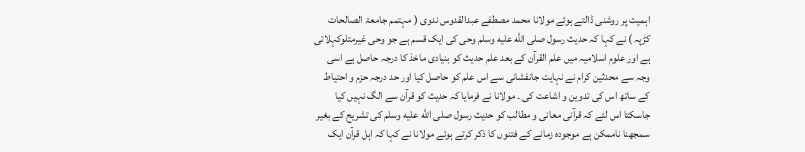اہمیت پر روشنی ڈالتے ہوئے مولانا محمد مصطفے عبدالقدوس ندوی ( مہتمم جامعۃ الصالحات کڑپہ ) نے کہا کہ حدیث رسول صلى الله عليه وسلم وحی کی ایک قسم ہے جو وحی غیرمتلوکہلاتی ہے اور علوم اسلامیہ میں علم القرآن کے بعد علم حدیث کو بنیادی ماخذ کا درجہ حاصل ہے اسی وجہ سے محدثین کرام نے نہایت جانفشانی سے اس علم کو حاصل کیا اور حد درجہ حزم و احتیاط کے ساتھ اس کی تدوین و اشاعت کی ۔ مولانا نے فرمایا کہ حدیث کو قرآن سے الگ نہیں کیا جاسکتا اس لئے کہ قرآنی معانی و مطالب کو حدیث رسول صلى الله عليه وسلم کی تشریح کے بغیر سمجھنا ناممکن ہے موجودہ زمانے کے فتنوں کا ذکر کرتے ہوئے مولانا نے کہا کہ اہل قرآن ایک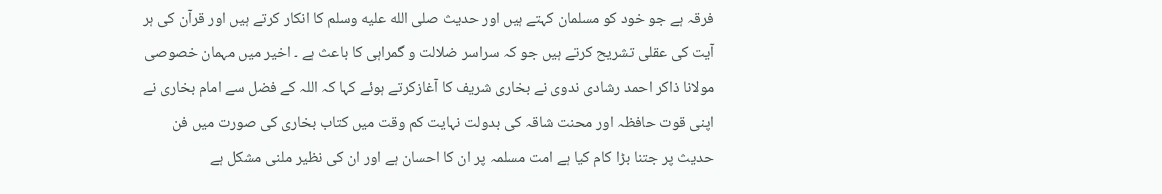فرقہ ہے جو خود کو مسلمان کہتے ہیں اور حدیث صلى الله عليه وسلم کا انکار کرتے ہیں اور قرآن کی ہر آیت کی عقلی تشریح کرتے ہیں جو کہ سراسر ضلالت و گمراہی کا باعث ہے ۔ اخیر میں مہمان خصوصی مولانا ذاکر احمد رشادی ندوی نے بخاری شریف کا آغازکرتے ہوئے کہا کہ اللہ کے فضل سے امام بخاری نے اپنی قوت حافظہ اور محنت شاقہ کی بدولت نہایت کم وقت میں کتاب بخاری کی صورت میں فن حدیث پر جتنا بڑا کام کیا ہے امت مسلمہ پر ان کا احسان ہے اور ان کی نظیر ملنی مشکل ہے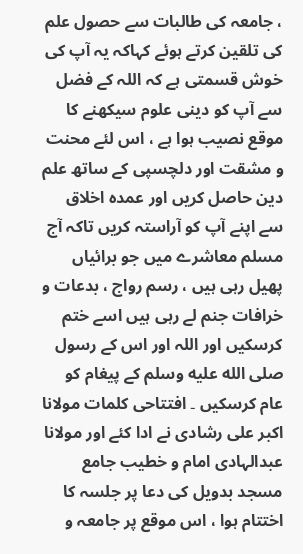، جامعہ کی طالبات سے حصول علم کی تلقین کرتے ہوئے کہاکہ یہ آپ کی خوش قسمتی ہے کہ اللہ کے فضل سے آپ کو دینی علوم سیکھنے کا موقع نصیب ہوا ہے ، اس لئے محنت و مشقت اور دلچسپی کے ساتھ علم دین حاصل کریں اور عمدہ اخلاق سے اپنے آپ کو آراستہ کریں تاکہ آج مسلم معاشرے میں جو برائیاں پھیل رہی ہیں ، رسم رواج ، بدعات و خرافات جنم لے رہی ہیں اسے ختم کرسکیں اور اللہ اور اس کے رسول صلى الله عليه وسلم کے پیغام کو عام کرسکیں ۔ افتتاحی کلمات مولانا اکبر علی رشادی نے ادا کئے اور مولانا عبدالہادی امام و خطیب جامع مسجد بدویل کی دعا پر جلسہ کا اختتام ہوا ، اس موقع پر جامعہ و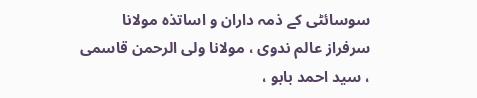سوسائٹی کے ذمہ داران و اساتذہ مولانا سرفراز عالم ندوی ، مولانا ولی الرحمن قاسمی ، سید احمد بابو ،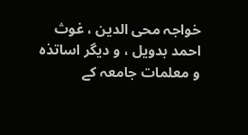خواجہ محی الدین ، غوث احمد بدویل ، و دیگر اساتذہ و معلمات جامعہ کے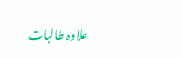علاوہ طالبات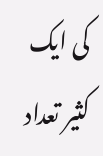کی ایک کثیر تعداد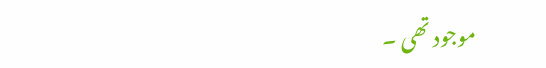موجود تھی ۔